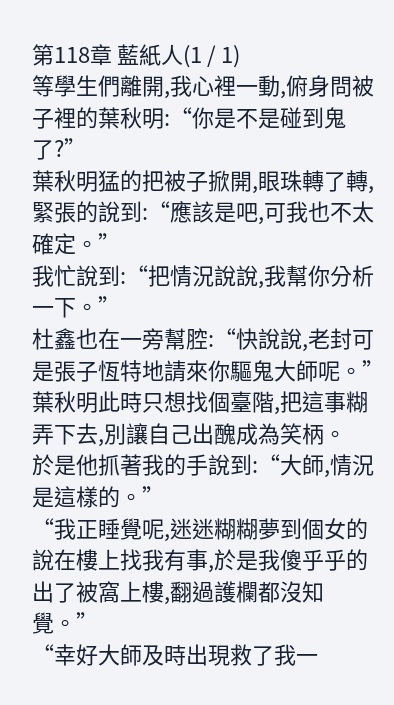第118章 藍紙人(1 / 1)
等學生們離開,我心裡一動,俯身問被子裡的葉秋明:“你是不是碰到鬼了?”
葉秋明猛的把被子掀開,眼珠轉了轉,緊張的說到:“應該是吧,可我也不太確定。”
我忙說到:“把情況說說,我幫你分析一下。”
杜鑫也在一旁幫腔:“快說說,老封可是張子恆特地請來你驅鬼大師呢。”
葉秋明此時只想找個臺階,把這事糊弄下去,別讓自己出醜成為笑柄。
於是他抓著我的手說到:“大師,情況是這樣的。”
“我正睡覺呢,迷迷糊糊夢到個女的說在樓上找我有事,於是我傻乎乎的出了被窩上樓,翻過護欄都沒知覺。”
“幸好大師及時出現救了我一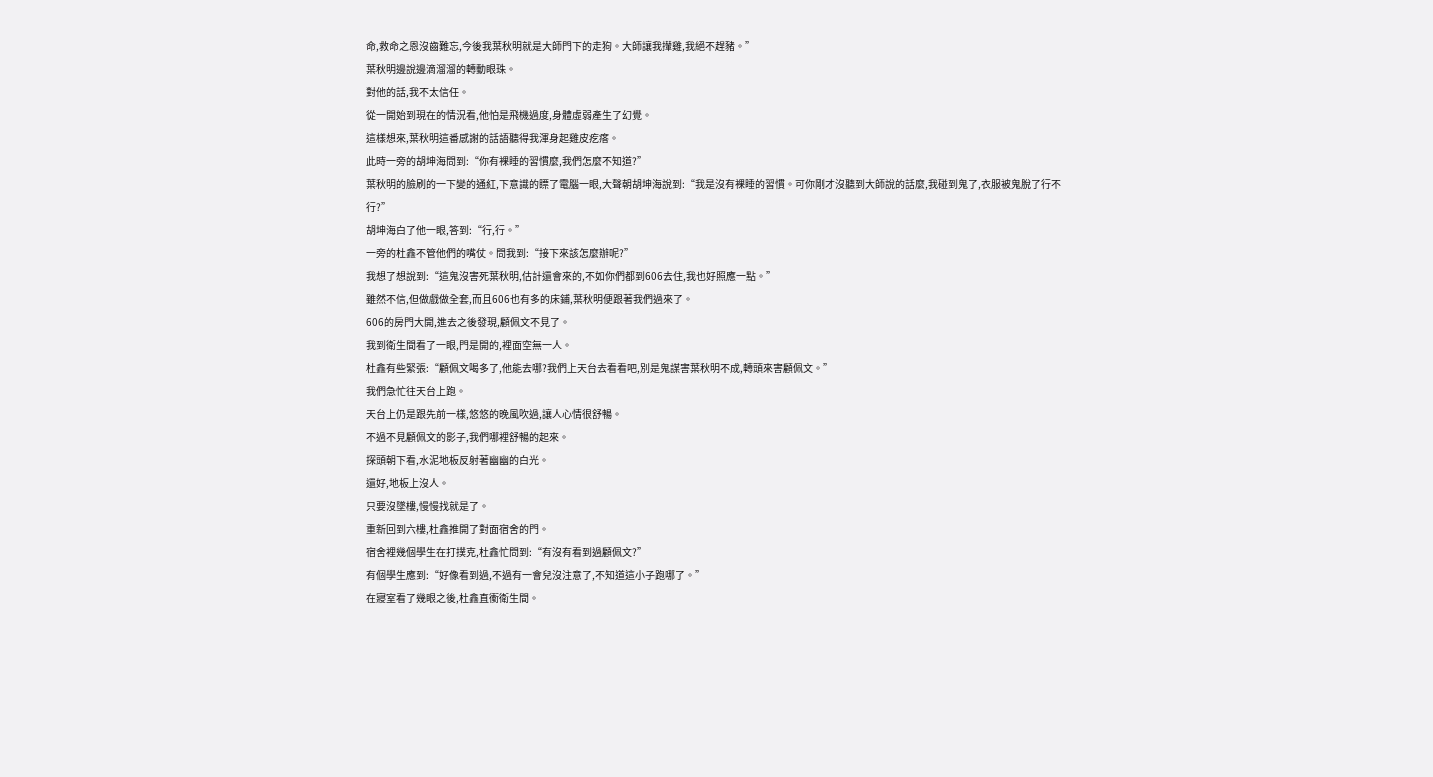命,救命之恩沒齒難忘,今後我葉秋明就是大師門下的走狗。大師讓我攆雞,我絕不趕豬。”
葉秋明邊說邊滴溜溜的轉動眼珠。
對他的話,我不太信任。
從一開始到現在的情況看,他怕是飛機過度,身體虛弱產生了幻覺。
這樣想來,葉秋明這番感謝的話語聽得我渾身起雞皮疙瘩。
此時一旁的胡坤海問到:“你有裸睡的習慣麼,我們怎麼不知道?”
葉秋明的臉刷的一下變的通紅,下意識的瞟了電腦一眼,大聲朝胡坤海說到:“我是沒有裸睡的習慣。可你剛才沒聽到大師說的話麼,我碰到鬼了,衣服被鬼脫了行不行?”
胡坤海白了他一眼,答到:“行,行。”
一旁的杜鑫不管他們的嘴仗。問我到:“接下來該怎麼辦呢?”
我想了想說到:“這鬼沒害死葉秋明,估計還會來的,不如你們都到606去住,我也好照應一點。”
雖然不信,但做戲做全套,而且606也有多的床鋪,葉秋明便跟著我們過來了。
606的房門大開,進去之後發現,顧佩文不見了。
我到衛生間看了一眼,門是開的,裡面空無一人。
杜鑫有些緊張:“顧佩文喝多了,他能去哪?我們上天台去看看吧,別是鬼謀害葉秋明不成,轉頭來害顧佩文。”
我們急忙往天台上跑。
天台上仍是跟先前一樣,悠悠的晚風吹過,讓人心情很舒暢。
不過不見顧佩文的影子,我們哪裡舒暢的起來。
探頭朝下看,水泥地板反射著幽幽的白光。
還好,地板上沒人。
只要沒墜樓,慢慢找就是了。
重新回到六樓,杜鑫推開了對面宿舍的門。
宿舍裡幾個學生在打撲克,杜鑫忙問到:“有沒有看到過顧佩文?”
有個學生應到:“好像看到過,不過有一會兒沒注意了,不知道這小子跑哪了。”
在寢室看了幾眼之後,杜鑫直衝衛生間。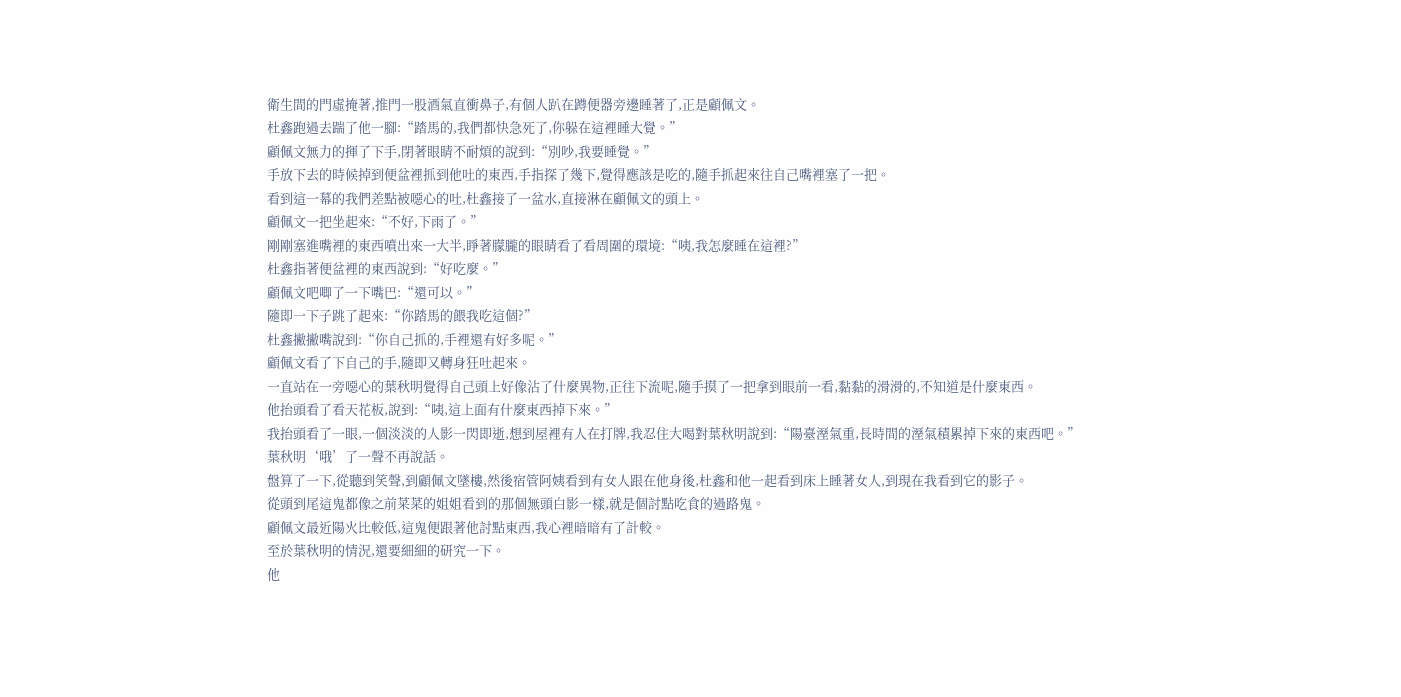衛生間的門虛掩著,推門一股酒氣直衝鼻子,有個人趴在蹲便器旁邊睡著了,正是顧佩文。
杜鑫跑過去踹了他一腳:“踏馬的,我們都快急死了,你躲在這裡睡大覺。”
顧佩文無力的揮了下手,閉著眼睛不耐煩的說到:“別吵,我要睡覺。”
手放下去的時候掉到便盆裡抓到他吐的東西,手指探了幾下,覺得應該是吃的,隨手抓起來往自己嘴裡塞了一把。
看到這一幕的我們差點被噁心的吐,杜鑫接了一盆水,直接淋在顧佩文的頭上。
顧佩文一把坐起來:“不好,下雨了。”
剛剛塞進嘴裡的東西噴出來一大半,睜著朦朧的眼睛看了看周圍的環境:“咦,我怎麼睡在這裡?”
杜鑫指著便盆裡的東西說到:“好吃麼。”
顧佩文吧唧了一下嘴巴:“還可以。”
隨即一下子跳了起來:“你踏馬的餵我吃這個?”
杜鑫撇撇嘴說到:“你自己抓的,手裡還有好多呢。”
顧佩文看了下自己的手,隨即又轉身狂吐起來。
一直站在一旁噁心的葉秋明覺得自己頭上好像沾了什麼異物,正往下流呢,隨手摸了一把拿到眼前一看,黏黏的滑滑的,不知道是什麼東西。
他抬頭看了看天花板,說到:“咦,這上面有什麼東西掉下來。”
我抬頭看了一眼,一個淡淡的人影一閃即逝,想到屋裡有人在打牌,我忍住大喝對葉秋明說到:“陽臺溼氣重,長時間的溼氣積累掉下來的東西吧。”
葉秋明‘哦’了一聲不再說話。
盤算了一下,從聽到笑聲,到顧佩文墜樓,然後宿管阿姨看到有女人跟在他身後,杜鑫和他一起看到床上睡著女人,到現在我看到它的影子。
從頭到尾這鬼都像之前菜菜的姐姐看到的那個無頭白影一樣,就是個討點吃食的過路鬼。
顧佩文最近陽火比較低,這鬼便跟著他討點東西,我心裡暗暗有了計較。
至於葉秋明的情況,還要細細的研究一下。
他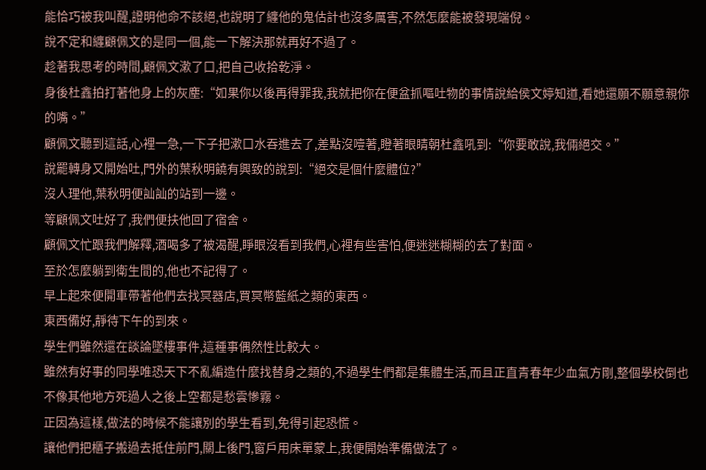能恰巧被我叫醒,證明他命不該絕,也說明了纏他的鬼估計也沒多厲害,不然怎麼能被發現端倪。
說不定和纏顧佩文的是同一個,能一下解決那就再好不過了。
趁著我思考的時間,顧佩文漱了口,把自己收拾乾淨。
身後杜鑫拍打著他身上的灰塵:“如果你以後再得罪我,我就把你在便盆抓嘔吐物的事情說給侯文婷知道,看她還願不願意親你的嘴。”
顧佩文聽到這話,心裡一急,一下子把漱口水吞進去了,差點沒噎著,瞪著眼睛朝杜鑫吼到:“你要敢說,我倆絕交。”
說罷轉身又開始吐,門外的葉秋明饒有興致的說到:“絕交是個什麼體位?”
沒人理他,葉秋明便訕訕的站到一邊。
等顧佩文吐好了,我們便扶他回了宿舍。
顧佩文忙跟我們解釋,酒喝多了被渴醒,睜眼沒看到我們,心裡有些害怕,便迷迷糊糊的去了對面。
至於怎麼躺到衛生間的,他也不記得了。
早上起來便開車帶著他們去找冥器店,買冥幣藍紙之類的東西。
東西備好,靜待下午的到來。
學生們雖然還在談論墜樓事件,這種事偶然性比較大。
雖然有好事的同學唯恐天下不亂編造什麼找替身之類的,不過學生們都是集體生活,而且正直青春年少血氣方剛,整個學校倒也不像其他地方死過人之後上空都是愁雲慘霧。
正因為這樣,做法的時候不能讓別的學生看到,免得引起恐慌。
讓他們把櫃子搬過去抵住前門,關上後門,窗戶用床單蒙上,我便開始準備做法了。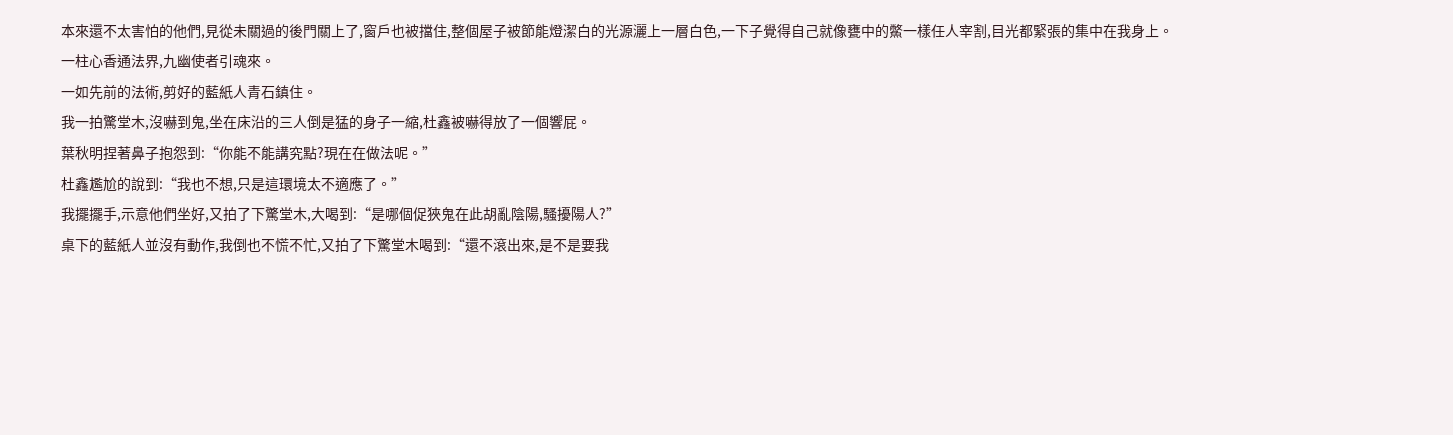本來還不太害怕的他們,見從未關過的後門關上了,窗戶也被擋住,整個屋子被節能燈潔白的光源灑上一層白色,一下子覺得自己就像甕中的鱉一樣任人宰割,目光都緊張的集中在我身上。
一柱心香通法界,九幽使者引魂來。
一如先前的法術,剪好的藍紙人青石鎮住。
我一拍驚堂木,沒嚇到鬼,坐在床沿的三人倒是猛的身子一縮,杜鑫被嚇得放了一個響屁。
葉秋明捏著鼻子抱怨到:“你能不能講究點?現在在做法呢。”
杜鑫尷尬的說到:“我也不想,只是這環境太不適應了。”
我擺擺手,示意他們坐好,又拍了下驚堂木,大喝到:“是哪個促狹鬼在此胡亂陰陽,騷擾陽人?”
桌下的藍紙人並沒有動作,我倒也不慌不忙,又拍了下驚堂木喝到:“還不滾出來,是不是要我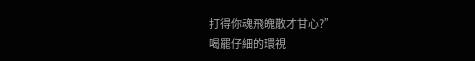打得你魂飛魄散才甘心?”
喝罷仔細的環視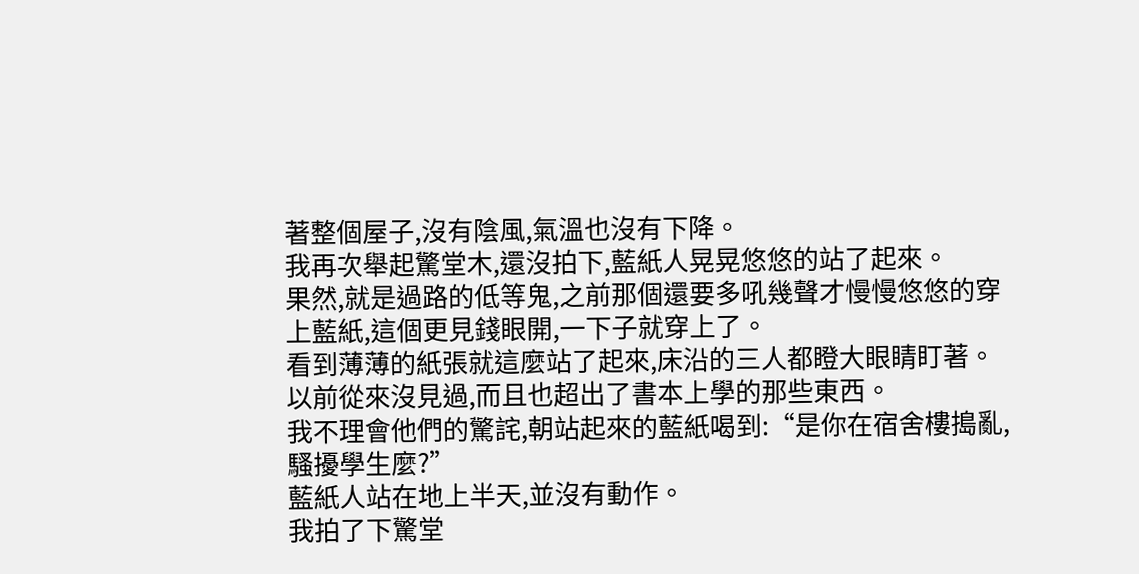著整個屋子,沒有陰風,氣溫也沒有下降。
我再次舉起驚堂木,還沒拍下,藍紙人晃晃悠悠的站了起來。
果然,就是過路的低等鬼,之前那個還要多吼幾聲才慢慢悠悠的穿上藍紙,這個更見錢眼開,一下子就穿上了。
看到薄薄的紙張就這麼站了起來,床沿的三人都瞪大眼睛盯著。
以前從來沒見過,而且也超出了書本上學的那些東西。
我不理會他們的驚詫,朝站起來的藍紙喝到:“是你在宿舍樓搗亂,騷擾學生麼?”
藍紙人站在地上半天,並沒有動作。
我拍了下驚堂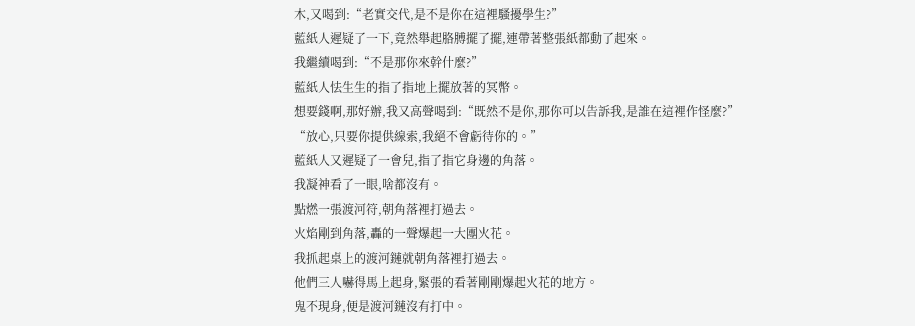木,又喝到:“老實交代,是不是你在這裡騷擾學生?”
藍紙人遲疑了一下,竟然舉起胳膊擺了擺,連帶著整張紙都動了起來。
我繼續喝到:“不是那你來幹什麼?”
藍紙人怯生生的指了指地上擺放著的冥幣。
想要錢啊,那好辦,我又高聲喝到:“既然不是你,那你可以告訴我,是誰在這裡作怪麼?”
“放心,只要你提供線索,我絕不會虧待你的。”
藍紙人又遲疑了一會兒,指了指它身邊的角落。
我凝神看了一眼,啥都沒有。
點燃一張渡河符,朝角落裡打過去。
火焰剛到角落,轟的一聲爆起一大團火花。
我抓起桌上的渡河鏈就朝角落裡打過去。
他們三人嚇得馬上起身,緊張的看著剛剛爆起火花的地方。
鬼不現身,便是渡河鏈沒有打中。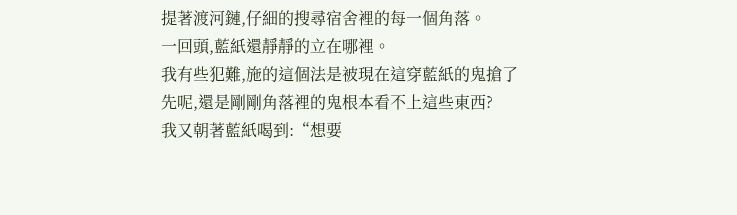提著渡河鏈,仔細的搜尋宿舍裡的每一個角落。
一回頭,藍紙還靜靜的立在哪裡。
我有些犯難,施的這個法是被現在這穿藍紙的鬼搶了先呢,還是剛剛角落裡的鬼根本看不上這些東西?
我又朝著藍紙喝到:“想要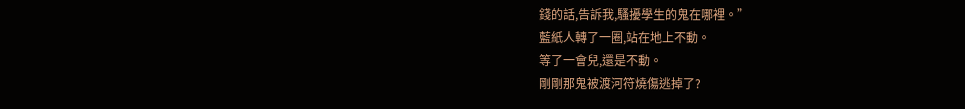錢的話,告訴我,騷擾學生的鬼在哪裡。”
藍紙人轉了一圈,站在地上不動。
等了一會兒,還是不動。
剛剛那鬼被渡河符燒傷逃掉了?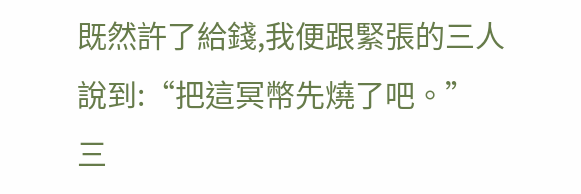既然許了給錢,我便跟緊張的三人說到:“把這冥幣先燒了吧。”
三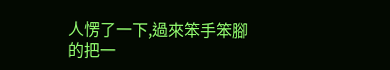人愣了一下,過來笨手笨腳的把一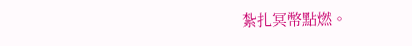紮扎冥幣點燃。